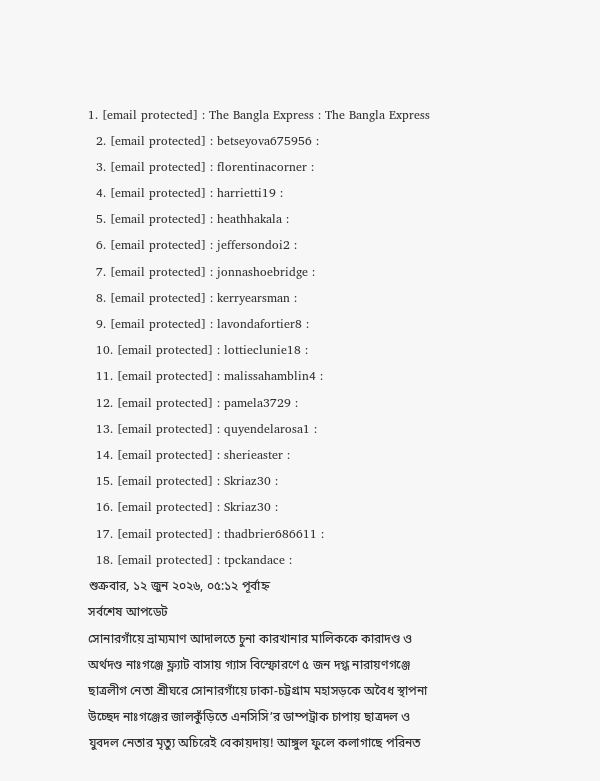1. [email protected] : The Bangla Express : The Bangla Express
  2. [email protected] : betseyova675956 :
  3. [email protected] : florentinacorner :
  4. [email protected] : harrietti19 :
  5. [email protected] : heathhakala :
  6. [email protected] : jeffersondoi2 :
  7. [email protected] : jonnashoebridge :
  8. [email protected] : kerryearsman :
  9. [email protected] : lavondafortier8 :
  10. [email protected] : lottieclunie18 :
  11. [email protected] : malissahamblin4 :
  12. [email protected] : pamela3729 :
  13. [email protected] : quyendelarosa1 :
  14. [email protected] : sherieaster :
  15. [email protected] : Skriaz30 :
  16. [email protected] : Skriaz30 :
  17. [email protected] : thadbrier686611 :
  18. [email protected] : tpckandace :
শুক্রবার, ১২ জুন ২০২৬, ০৫:১২ পূর্বাহ্ন
সর্বশেষ আপডেট
সোনারগাঁয়ে ভ্রাম্যমাণ আদালতে চুনা কারখানার মালিককে কারাদণ্ড ও অর্থদণ্ড নাঃগঞ্জে ফ্ল্যাট বাসায় গ্যাস বিস্ফোরণে ৫ জন দগ্ধ নারায়ণগঞ্জে ছাত্রলীগ নেতা শ্রীঘরে সোনারগাঁয়ে ঢাকা-চট্টগ্রাম মহাসড়কে অবৈধ স্থাপনা উচ্ছেদ নাঃগঞ্জের জালকুঁড়িতে এনসিসি’র ডাম্পট্রাক চাপায় ছাত্রদল ও যুবদল নেতার মৃত্যু অচিরেই বেকায়দায়! আঙ্গুল ফুলে কলাগাছে পরিনত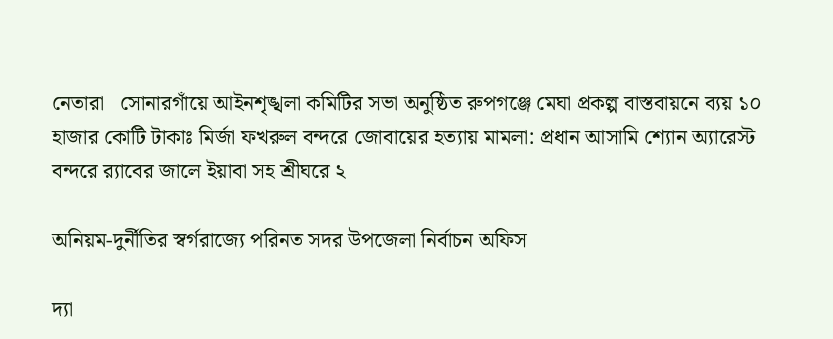নেতারা   সোনারগাঁয়ে আইনশৃঙ্খলা কমিটির সভা অনুষ্ঠিত রুপগঞ্জে মেঘা প্রকল্প বাস্তবায়নে ব্যয় ১০ হাজার কোটি টাকাঃ মির্জা ফখরুল বন্দরে জোবায়ের হত্যায় মামলা: প্রধান আসামি শ্যোন অ্যারেস্ট বন্দরে র‌্যাবের জালে ইয়াবা সহ শ্রীঘরে ২

অনিয়ম-দুর্নীতির স্বর্গরাজ্যে পরিনত সদর উপজেলা নির্বাচন অফিস

দ্যা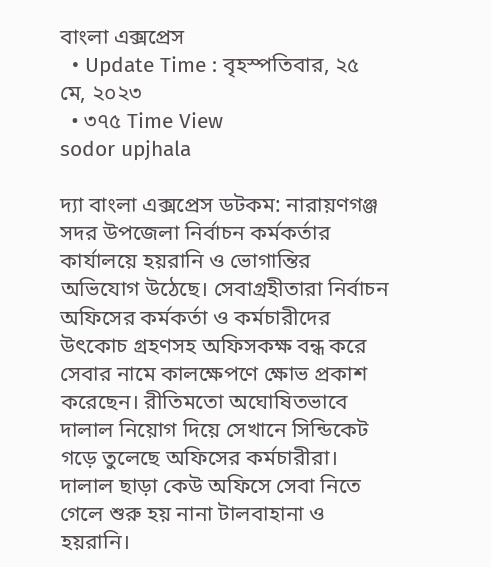বাংলা এক্সপ্রেস
  • Update Time : বৃহস্পতিবার, ২৫ মে, ২০২৩
  • ৩৭৫ Time View
sodor upjhala

দ্যা বাংলা এক্সপ্রেস ডটকম: নারায়ণগঞ্জ সদর উপজেলা নির্বাচন কর্মকর্তার কার্যালয়ে হয়রানি ও ভোগান্তির অভিযোগ উঠেছে। সেবাগ্রহীতারা নির্বাচন অফিসের কর্মকর্তা ও কর্মচারীদের উৎকোচ গ্রহণসহ অফিসকক্ষ বন্ধ করে সেবার নামে কালক্ষেপণে ক্ষোভ প্রকাশ করেছেন। রীতিমতো অঘোষিতভাবে দালাল নিয়োগ দিয়ে সেখানে সিন্ডিকেট গড়ে তুলেছে অফিসের কর্মচারীরা। দালাল ছাড়া কেউ অফিসে সেবা নিতে গেলে শুরু হয় নানা টালবাহানা ও হয়রানি।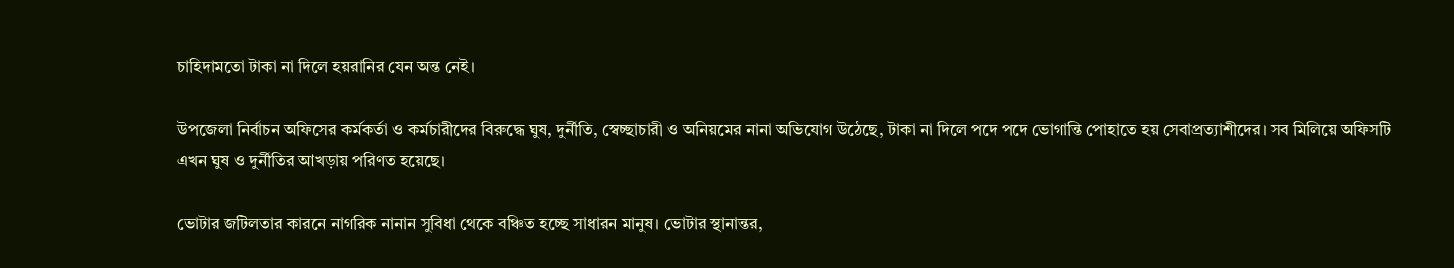চাহিদামতো টাকা না দিলে হয়রানির যেন অন্ত নেই।

উপজেলা নির্বাচন অফিসের কর্মকর্তা ও কর্মচারীদের বিরুদ্ধে ঘুষ, দুর্নীতি, স্বেচ্ছাচারী ও অনিয়মের নানা অভিযোগ উঠেছে, টাকা না দিলে পদে পদে ভোগান্তি পোহাতে হয় সেবাপ্রত্যাশীদের। সব মিলিয়ে অফিসটি এখন ঘুষ ও দুর্নীতির আখড়ায় পরিণত হয়েছে।

ভোটার জটিলতার কারনে নাগরিক নানান সুবিধা থেকে বঞ্চিত হচ্ছে সাধারন মানুষ। ভোটার স্থানান্তর,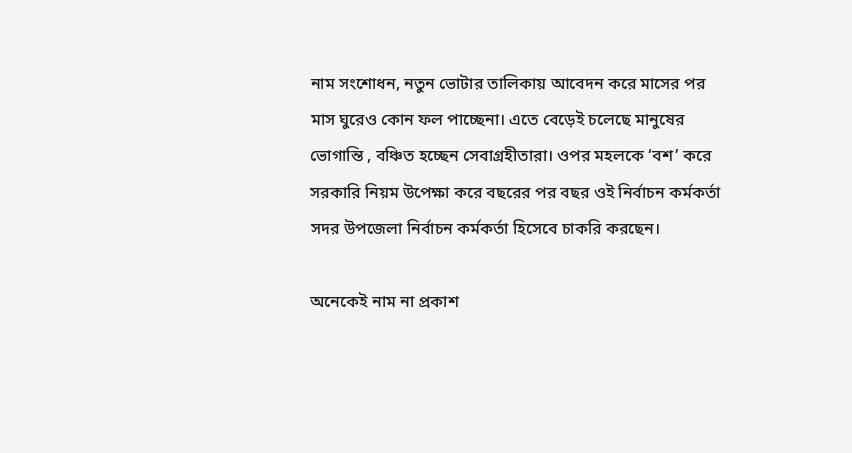নাম সংশোধন, নতুন ভোটার তালিকায় আবেদন করে মাসের পর মাস ঘুরেও কোন ফল পাচ্ছেনা। এতে বেড়েই চলেছে মানুষের ভোগান্তি , বঞ্চিত হচ্ছেন সেবাগ্রহীতারা। ওপর মহলকে ‘বশ’ করে সরকারি নিয়ম উপেক্ষা করে বছরের পর বছর ওই নির্বাচন কর্মকর্তা সদর উপজেলা নির্বাচন কর্মকর্তা হিসেবে চাকরি করছেন।

অনেকেই নাম না প্রকাশ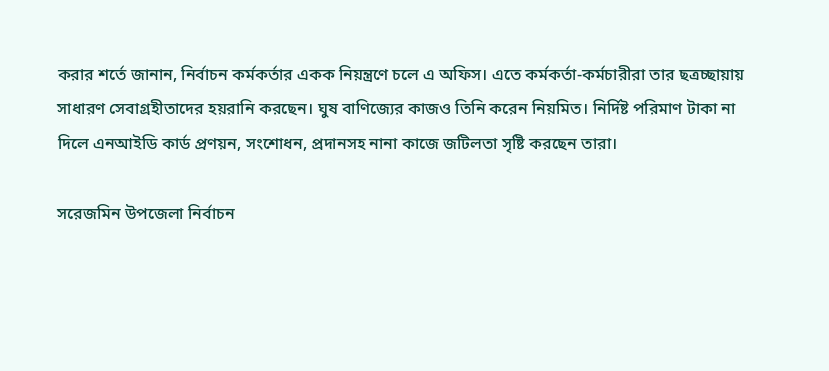করার শর্তে জানান, নির্বাচন কর্মকর্তার একক নিয়ন্ত্রণে চলে এ অফিস। এতে কর্মকর্তা-কর্মচারীরা তার ছত্রচ্ছায়ায় সাধারণ সেবাগ্রহীতাদের হয়রানি করছেন। ঘুষ বাণিজ্যের কাজও তিনি করেন নিয়মিত। নির্দিষ্ট পরিমাণ টাকা না দিলে এনআইডি কার্ড প্রণয়ন, সংশোধন, প্রদানসহ নানা কাজে জটিলতা সৃষ্টি করছেন তারা।

সরেজমিন উপজেলা নির্বাচন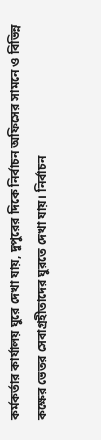কর্মকর্তার কার্যালয় ঘুরে দেখা যায়, দুপুরের দিকে নির্বাচন অফিসের সামনে ও বিভিন্ন কক্ষের ভেতর সেবাগ্রহীতাদের ঘুরতে দেখা যায়। নির্বাচন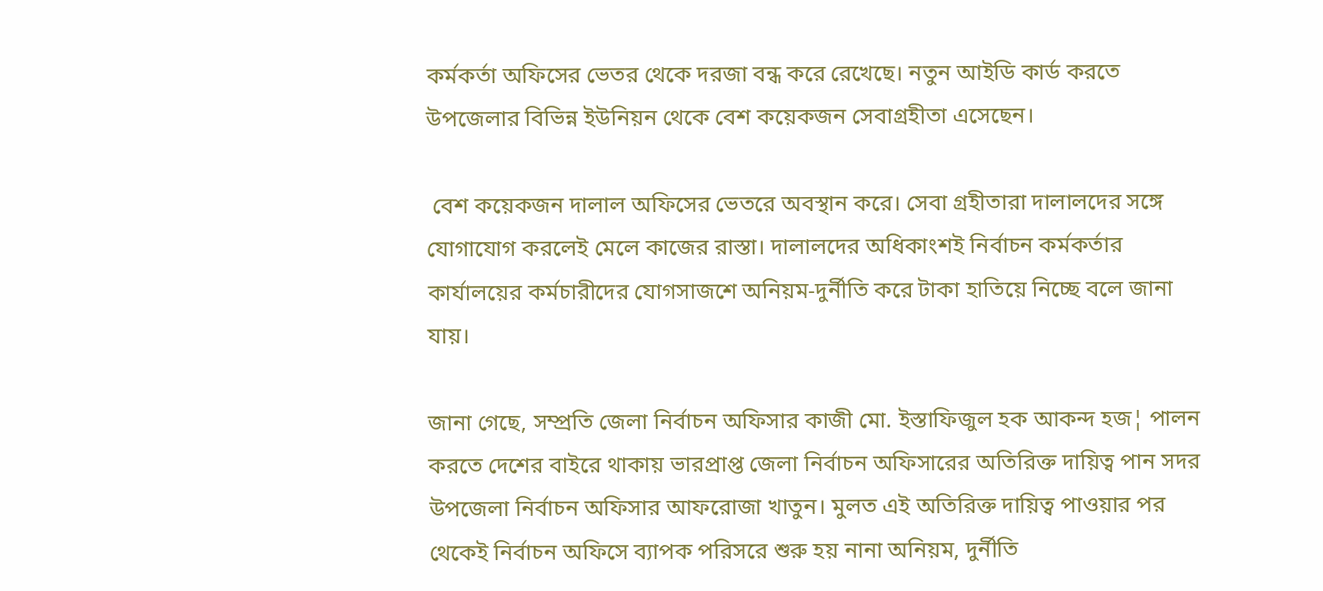কর্মকর্তা অফিসের ভেতর থেকে দরজা বন্ধ করে রেখেছে। নতুন আইডি কার্ড করতে উপজেলার বিভিন্ন ইউনিয়ন থেকে বেশ কয়েকজন সেবাগ্রহীতা এসেছেন।

 বেশ কয়েকজন দালাল অফিসের ভেতরে অবস্থান করে। সেবা গ্রহীতারা দালালদের সঙ্গে যোগাযোগ করলেই মেলে কাজের রাস্তা। দালালদের অধিকাংশই নির্বাচন কর্মকর্তার কার্যালয়ের কর্মচারীদের যোগসাজশে অনিয়ম-দুর্নীতি করে টাকা হাতিয়ে নিচ্ছে বলে জানা যায়।

জানা গেছে, সম্প্রতি জেলা নির্বাচন অফিসার কাজী মো. ইস্তাফিজুল হক আকন্দ হজ¦ পালন করতে দেশের বাইরে থাকায় ভারপ্রাপ্ত জেলা নির্বাচন অফিসারের অতিরিক্ত দায়িত্ব পান সদর উপজেলা নির্বাচন অফিসার আফরোজা খাতুন। মুলত এই অতিরিক্ত দায়িত্ব পাওয়ার পর থেকেই নির্বাচন অফিসে ব্যাপক পরিসরে শুরু হয় নানা অনিয়ম, দুর্নীতি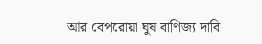আর বেপরোয়া ঘুষ বাণিজ্য দাবি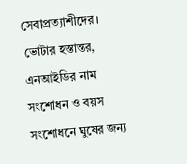সেবাপ্রত্যাশীদের। ভোটার হস্তান্তর, এনআইডির নাম সংশোধন ও বয়স সংশোধনে ঘুষের জন্য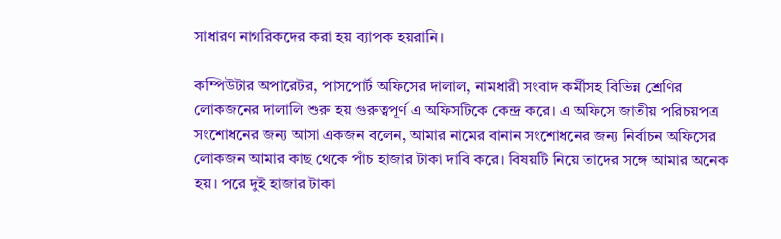সাধারণ নাগরিকদের করা হয় ব্যাপক হয়রানি।

কম্পিউটার অপারেটর, পাসপোর্ট অফিসের দালাল, নামধারী সংবাদ কর্মীসহ বিভিন্ন শ্রেণির লোকজনের দালালি শুরু হয় গুরুত্বপূর্ণ এ অফিসটিকে কেন্দ্র করে। এ অফিসে জাতীয় পরিচয়পত্র সংশোধনের জন্য আসা একজন বলেন, আমার নামের বানান সংশোধনের জন্য নির্বাচন অফিসের লোকজন আমার কাছ থেকে পাঁচ হাজার টাকা দাবি করে। বিষয়টি নিয়ে তাদের সঙ্গে আমার অনেক হয়। পরে দুই হাজার টাকা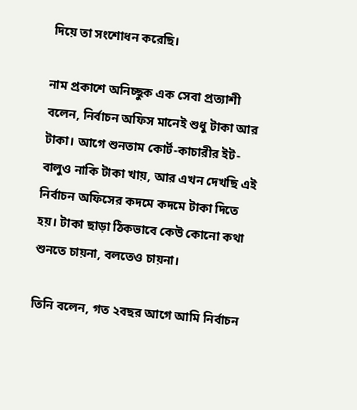দিয়ে তা সংশোধন করেছি।

নাম প্রকাশে অনিচ্ছুক এক সেবা প্রত্যাশী বলেন, নির্বাচন অফিস মানেই শুধু টাকা আর টাকা। আগে শুনতাম কোর্ট-কাচারীর ইট-বালুও নাকি টাকা খায়, আর এখন দেখছি এই নির্বাচন অফিসের কদমে কদমে টাকা দিতে হয়। টাকা ছাড়া ঠিকভাবে কেউ কোনো কথা শুনতে চায়না, বলতেও চায়না।

তিনি বলেন, গত ২বছর আগে আমি নির্বাচন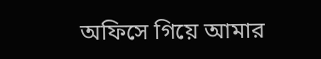অফিসে গিয়ে আমার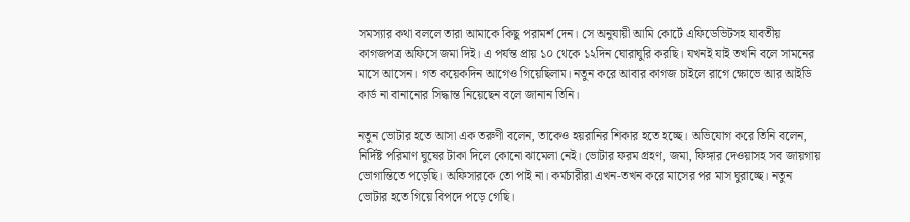সমস্যার কথা বললে তারা আমাকে কিছু পরামর্শ দেন। সে অনুযায়ী আমি কোর্টে এফিডেভিটসহ যাবতীয় কাগজপত্র অফিসে জমা দিই। এ পর্যন্ত প্রায় ১০ থেকে ১২দিন ঘোরাঘুরি করছি। যখনই যাই তখনি বলে সামনের মাসে আসেন। গত কয়েকদিন আগেও গিয়েছিলাম। নতুন করে আবার কাগজ চাইলে রাগে ক্ষোভে আর আইডি কার্ড না বানানোর সিদ্ধান্ত নিয়েছেন বলে জানান তিনি।

নতুন ভোটার হতে আসা এক তরুণী বলেন, তাকেও হয়রানির শিকার হতে হচ্ছে। অভিযোগ করে তিনি বলেন, নির্দিষ্ট পরিমাণ ঘুষের টাকা দিলে কোনো ঝামেলা নেই। ভোটার ফরম গ্রহণ, জমা, ফিঙ্গার দেওয়াসহ সব জায়গায় ভোগান্তিতে পড়েছি। অফিসারকে তো পাই না। কর্মচারীরা এখন-তখন করে মাসের পর মাস ঘুরাচ্ছে। নতুন ভোটার হতে গিয়ে বিপদে পড়ে গেছি।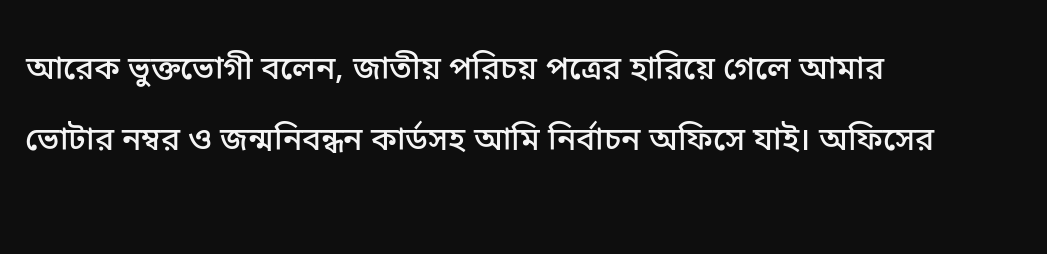আরেক ভুক্তভোগী বলেন, জাতীয় পরিচয় পত্রের হারিয়ে গেলে আমার ভোটার নম্বর ও জন্মনিবন্ধন কার্ডসহ আমি নির্বাচন অফিসে যাই। অফিসের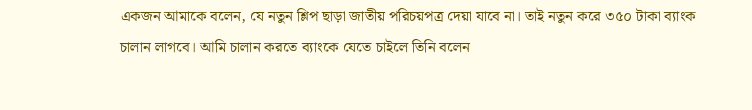একজন আমাকে বলেন, যে নতুন শ্লিপ ছাড়া জাতীয় পরিচয়পত্র দেয়া যাবে না। তাই নতুন করে ৩৫০ টাকা ব্যাংক চালান লাগবে। আমি চালান করতে ব্যাংকে যেতে চাইলে তিনি বলেন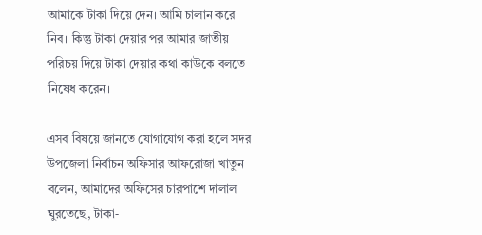আমাকে টাকা দিয়ে দেন। আমি চালান করে নিব। কিন্তু টাকা দেয়ার পর আমার জাতীয় পরিচয় দিয়ে টাকা দেয়ার কথা কাউকে বলতে নিষেধ করেন।

এসব বিষয়ে জানতে যোগাযোগ করা হলে সদর উপজেলা নির্বাচন অফিসার আফরোজা খাতুন বলেন, আমাদের অফিসের চারপাশে দালাল ঘুরতেছে, টাকা-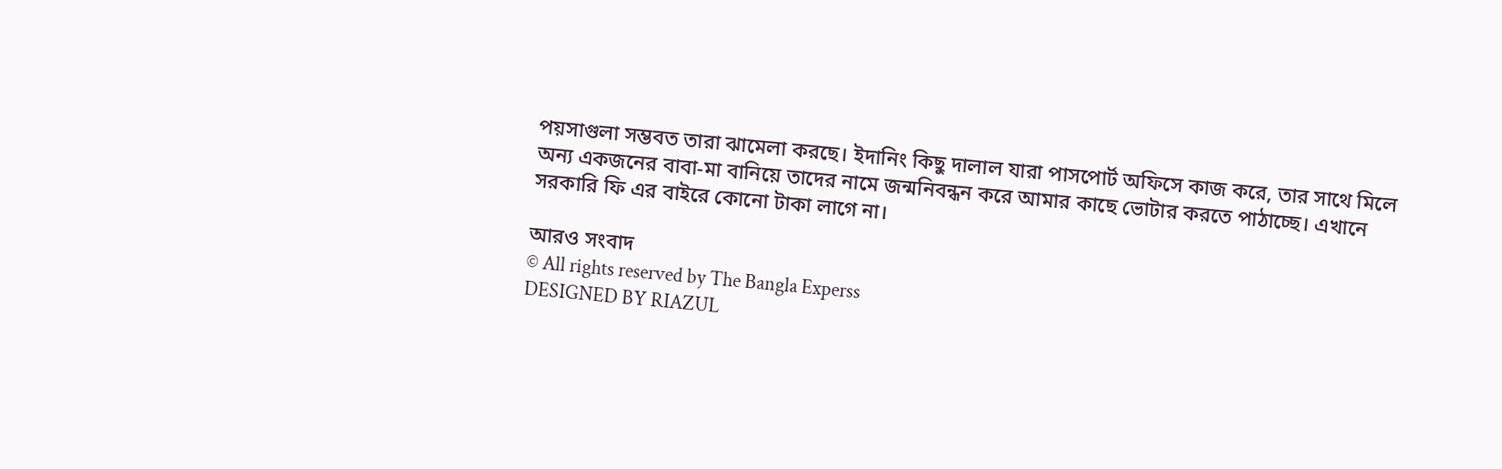পয়সাগুলা সম্ভবত তারা ঝামেলা করছে। ইদানিং কিছু দালাল যারা পাসপোর্ট অফিসে কাজ করে, তার সাথে মিলে অন্য একজনের বাবা-মা বানিয়ে তাদের নামে জন্মনিবন্ধন করে আমার কাছে ভোটার করতে পাঠাচ্ছে। এখানে সরকারি ফি এর বাইরে কোনো টাকা লাগে না।

আরও সংবাদ
© All rights reserved by The Bangla Experss
DESIGNED BY RIAZUL